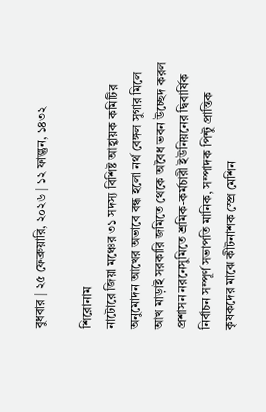বুধবার | ২৫ ফেব্রুয়ারি, ২০২৬ | ১২ ফাল্গুন, ১৪৩২

শিরোনাম
নাটোরে জিয়া মঞ্চের ৩১ সদস্য বিশিষ্ট আহ্বায়ক কমিটির অনুমোদন আখের অভাবে বন্ধ হলো নর্থ বেঙ্গল সুগার মিলে আখ মাড়াই সরকারি জমিতে থেকে অবৈধ ভবন উচ্ছেদ করল প্রশাসন নরনেসুমিতে শ্রমিক-কর্মচারী ইউনিয়নের দ্বিবার্ষিক নির্বাচন সম্পূর্ণ সভাপতি মানিক, সম্পাদক পিন্টু প্রান্তিক কৃষকদের মাঝে কীটনাশক স্প্রে মেশিন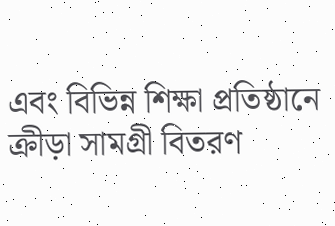এবং বিভিন্ন শিক্ষা প্রতিষ্ঠানে ক্রীড়া সামগ্রী বিতরণ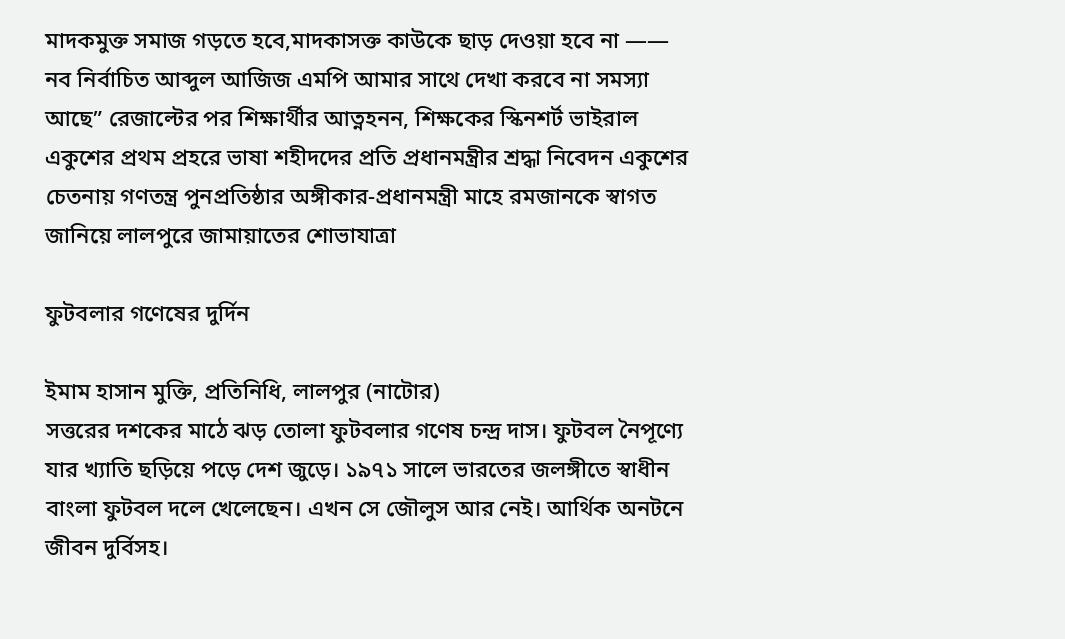মাদকমুক্ত সমাজ গড়তে হবে,মাদকাসক্ত কাউকে ছাড় দেওয়া হবে না —— নব নির্বাচিত আব্দুল আজিজ এমপি আমার সাথে দেখা করবে না সমস্যা আছে” রেজাল্টের পর শিক্ষার্থীর আত্নহনন, শিক্ষকের স্কিনশর্ট ভাইরাল একুশের প্রথম প্রহরে ভাষা শহীদদের প্রতি প্রধানমন্ত্রীর শ্রদ্ধা নিবেদন একুশের চেতনায় গণতন্ত্র পুনপ্রতিষ্ঠার অঙ্গীকার-প্রধানমন্ত্রী মাহে রমজানকে স্বাগত জানিয়ে লালপুরে জামায়াতের শোভাযাত্রা

ফুটবলার গণেষের দুর্দিন

ইমাম হাসান মুক্তি, প্রতিনিধি, লালপুর (নাটোর)
সত্তরের দশকের মাঠে ঝড় তোলা ফুটবলার গণেষ চন্দ্র দাস। ফুটবল নৈপূণ্যে যার খ্যাতি ছড়িয়ে পড়ে দেশ জুড়ে। ১৯৭১ সালে ভারতের জলঙ্গীতে স্বাধীন বাংলা ফুটবল দলে খেলেছেন। এখন সে জৌলুস আর নেই। আর্থিক অনটনে জীবন দুর্বিসহ।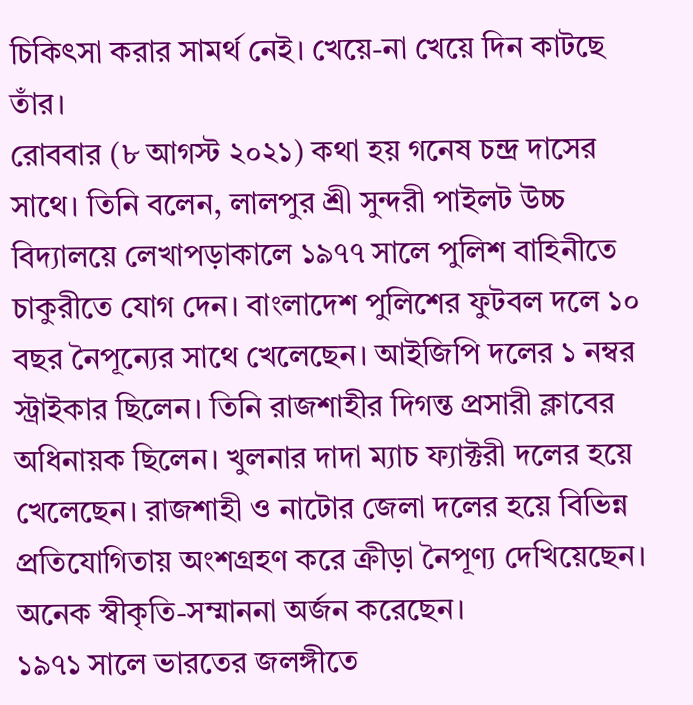চিকিৎসা করার সামর্থ নেই। খেয়ে-না খেয়ে দিন কাটছে তাঁর।
রোববার (৮ আগস্ট ২০২১) কথা হয় গনেষ চন্দ্র দাসের সাথে। তিনি বলেন, লালপুর শ্রী সুন্দরী পাইলট উচ্চ বিদ্যালয়ে লেখাপড়াকালে ১৯৭৭ সালে পুলিশ বাহিনীতে চাকুরীতে যোগ দেন। বাংলাদেশ পুলিশের ফুটবল দলে ১০ বছর নৈপূন্যের সাথে খেলেছেন। আইজিপি দলের ১ নম্বর স্ট্রাইকার ছিলেন। তিনি রাজশাহীর দিগন্ত প্রসারী ক্লাবের অধিনায়ক ছিলেন। খুলনার দাদা ম্যাচ ফ্যাক্টরী দলের হয়ে খেলেছেন। রাজশাহী ও নাটোর জেলা দলের হয়ে বিভিন্ন প্রতিযোগিতায় অংশগ্রহণ করে ক্রীড়া নৈপূণ্য দেখিয়েছেন। অনেক স্বীকৃতি-সম্মাননা অর্জন করেছেন।
১৯৭১ সালে ভারতের জলঙ্গীতে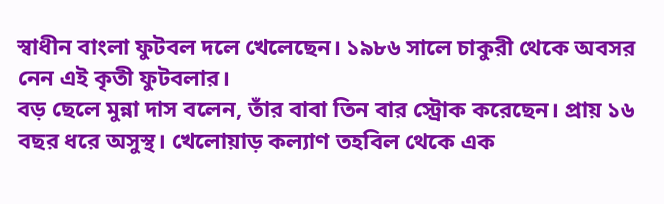স্বাধীন বাংলা ফুটবল দলে খেলেছেন। ১৯৮৬ সালে চাকুরী থেকে অবসর নেন এই কৃতী ফুটবলার।
বড় ছেলে মুন্না দাস বলেন, তাঁর বাবা তিন বার স্ট্রোক করেছেন। প্রায় ১৬ বছর ধরে অসুস্থ। খেলোয়াড় কল্যাণ তহবিল থেকে এক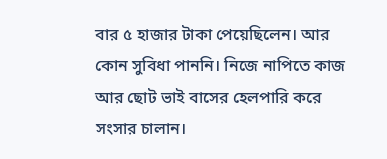বার ৫ হাজার টাকা পেয়েছিলেন। আর কোন সুবিধা পাননি। নিজে নাপিতে কাজ আর ছোট ভাই বাসের হেলপারি করে সংসার চালান।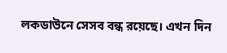লকডাউনে সেসব বন্ধ রয়েছে। এখন দিন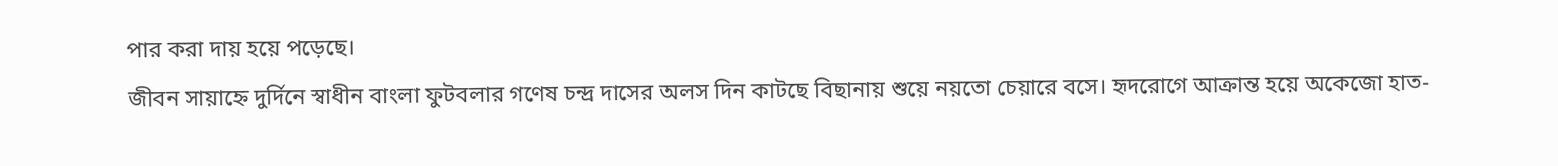পার করা দায় হয়ে পড়েছে।
জীবন সায়াহ্নে দুর্দিনে স্বাধীন বাংলা ফুটবলার গণেষ চন্দ্র দাসের অলস দিন কাটছে বিছানায় শুয়ে নয়তো চেয়ারে বসে। হৃদরোগে আক্রান্ত হয়ে অকেজো হাত-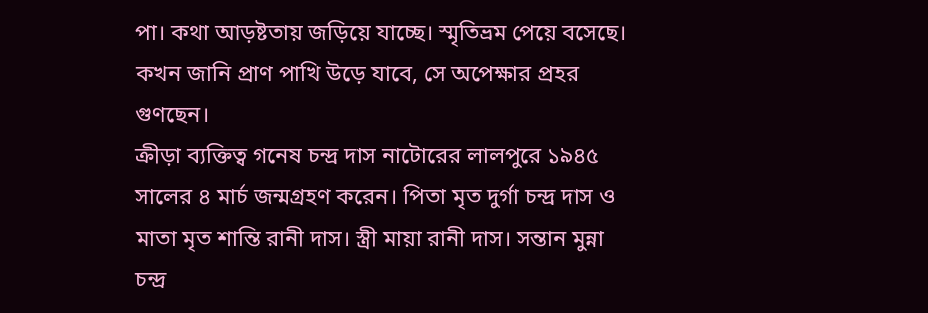পা। কথা আড়ষ্টতায় জড়িয়ে যাচ্ছে। স্মৃতিভ্রম পেয়ে বসেছে। কখন জানি প্রাণ পাখি উড়ে যাবে, সে অপেক্ষার প্রহর গুণছেন।
ক্রীড়া ব্যক্তিত্ব গনেষ চন্দ্র দাস নাটোরের লালপুরে ১৯৪৫ সালের ৪ মার্চ জন্মগ্রহণ করেন। পিতা মৃত দুর্গা চন্দ্র দাস ও মাতা মৃত শান্তি রানী দাস। স্ত্রী মায়া রানী দাস। সন্তান মুন্না চন্দ্র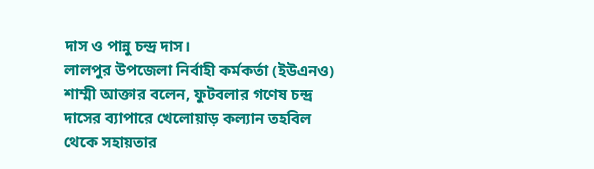দাস ও পান্নু চন্দ্র দাস।
লালপুর উপজেলা নির্বাহী কর্মকর্তা (ইউএনও) শাম্মী আক্তার বলেন, ফুটবলার গণেষ চন্দ্র দাসের ব্যাপারে খেলোয়াড় কল্যান তহবিল থেকে সহায়তার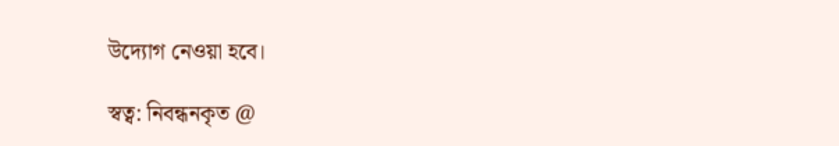উদ্যোগ নেওয়া হবে।

স্বত্ব: নিবন্ধনকৃত @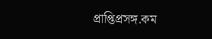প্রাপ্তিপ্রসঙ্গ.কম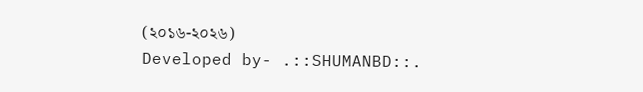(২০১৬-২০২৬)
Developed by- .::SHUMANBD::.